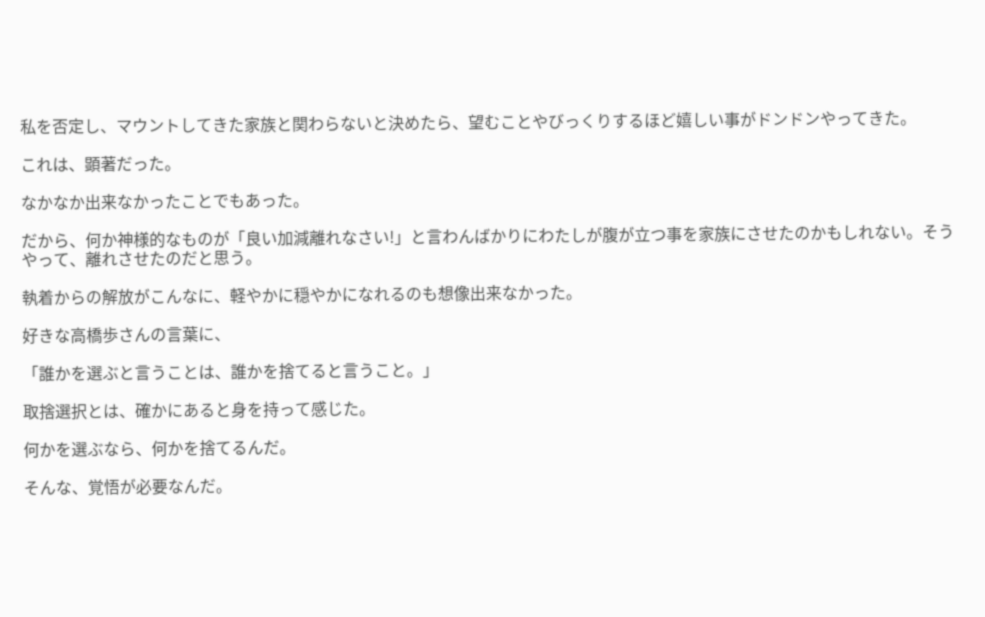私を否定し、マウントしてきた家族と関わらないと決めたら、望むことやびっくりするほど嬉しい事がドンドンやってきた。

これは、顕著だった。

なかなか出来なかったことでもあった。

だから、何か神様的なものが「良い加減離れなさい!」と言わんばかりにわたしが腹が立つ事を家族にさせたのかもしれない。そうやって、離れさせたのだと思う。

執着からの解放がこんなに、軽やかに穏やかになれるのも想像出来なかった。

好きな高橋歩さんの言葉に、

「誰かを選ぶと言うことは、誰かを捨てると言うこと。」

取捨選択とは、確かにあると身を持って感じた。

何かを選ぶなら、何かを捨てるんだ。

そんな、覚悟が必要なんだ。